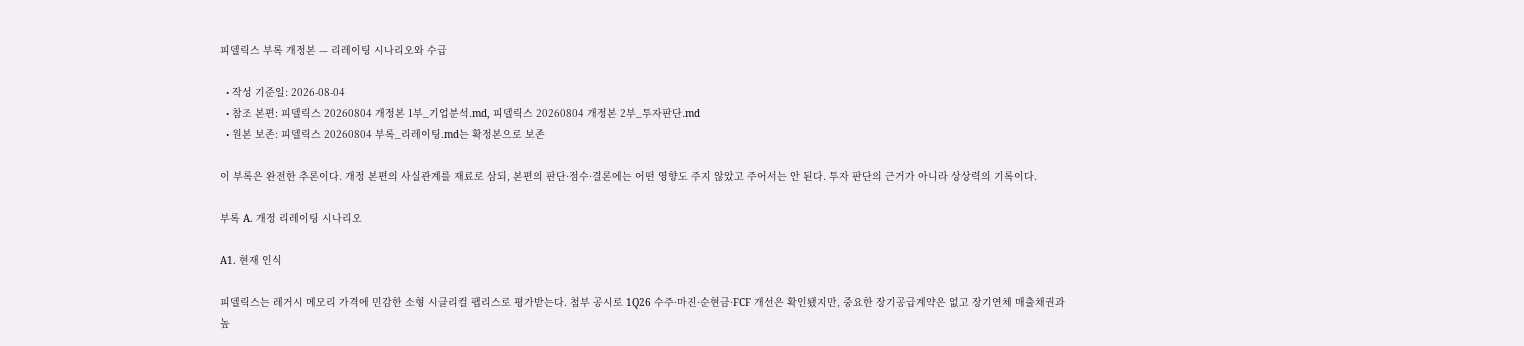피델릭스 부록 개정본 — 리레이팅 시나리오와 수급

  • 작성 기준일: 2026-08-04
  • 참조 본편: 피델릭스 20260804 개정본 1부_기업분석.md, 피델릭스 20260804 개정본 2부_투자판단.md
  • 원본 보존: 피델릭스 20260804 부록_리레이팅.md는 확정본으로 보존

이 부록은 완전한 추론이다. 개정 본편의 사실관계를 재료로 삼되, 본편의 판단·점수·결론에는 어떤 영향도 주지 않았고 주어서는 안 된다. 투자 판단의 근거가 아니라 상상력의 기록이다.

부록 A. 개정 리레이팅 시나리오

A1. 현재 인식

피델릭스는 레거시 메모리 가격에 민감한 소형 시클리컬 팹리스로 평가받는다. 첨부 공시로 1Q26 수주·마진·순현금·FCF 개선은 확인됐지만, 중요한 장기공급계약은 없고 장기연체 매출채권과 높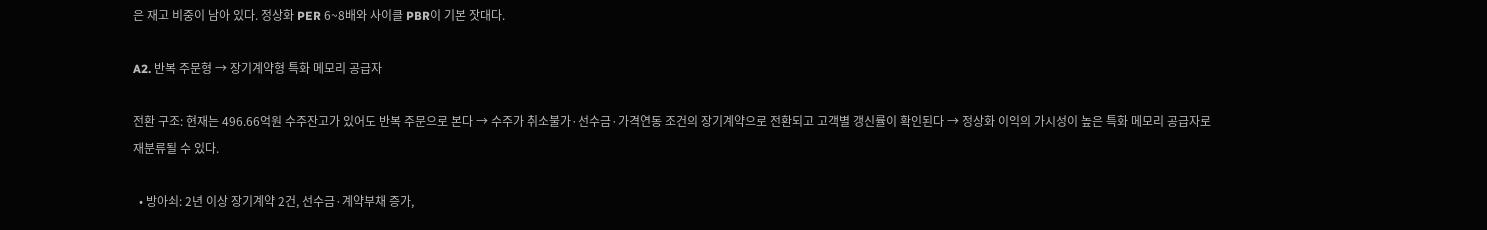은 재고 비중이 남아 있다. 정상화 PER 6~8배와 사이클 PBR이 기본 잣대다.

A2. 반복 주문형 → 장기계약형 특화 메모리 공급자

전환 구조: 현재는 496.66억원 수주잔고가 있어도 반복 주문으로 본다 → 수주가 취소불가·선수금·가격연동 조건의 장기계약으로 전환되고 고객별 갱신률이 확인된다 → 정상화 이익의 가시성이 높은 특화 메모리 공급자로 재분류될 수 있다.

  • 방아쇠: 2년 이상 장기계약 2건, 선수금·계약부채 증가,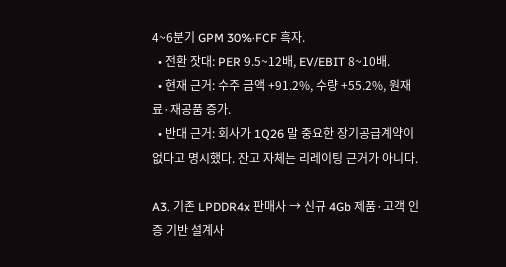4~6분기 GPM 30%·FCF 흑자.
  • 전환 잣대: PER 9.5~12배, EV/EBIT 8~10배.
  • 현재 근거: 수주 금액 +91.2%, 수량 +55.2%, 원재료·재공품 증가.
  • 반대 근거: 회사가 1Q26 말 중요한 장기공급계약이 없다고 명시했다. 잔고 자체는 리레이팅 근거가 아니다.

A3. 기존 LPDDR4x 판매사 → 신규 4Gb 제품·고객 인증 기반 설계사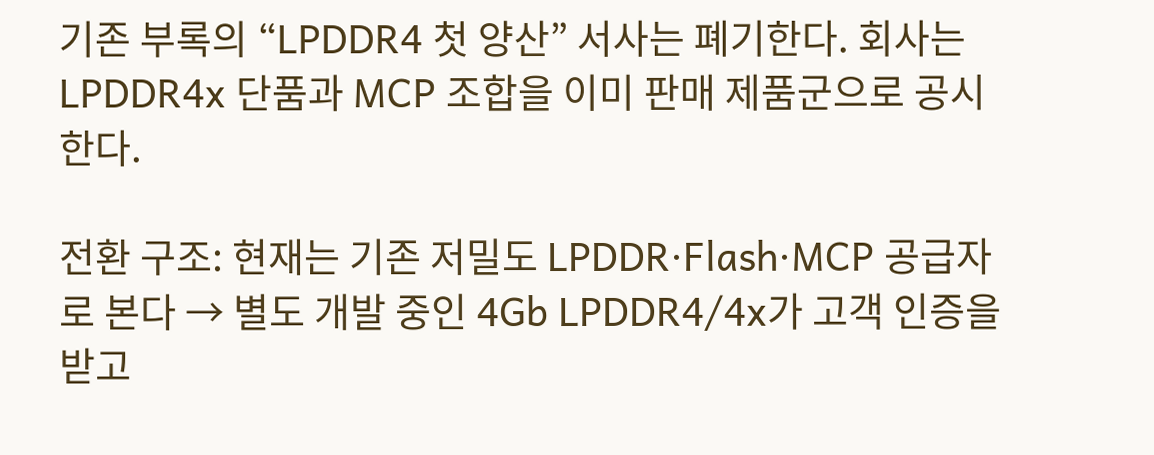기존 부록의 “LPDDR4 첫 양산” 서사는 폐기한다. 회사는 LPDDR4x 단품과 MCP 조합을 이미 판매 제품군으로 공시한다.

전환 구조: 현재는 기존 저밀도 LPDDR·Flash·MCP 공급자로 본다 → 별도 개발 중인 4Gb LPDDR4/4x가 고객 인증을 받고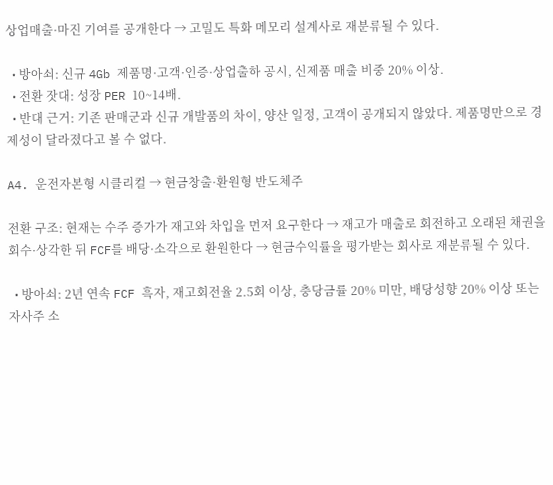상업매출·마진 기여를 공개한다 → 고밀도 특화 메모리 설계사로 재분류될 수 있다.

  • 방아쇠: 신규 4Gb 제품명·고객·인증·상업출하 공시, 신제품 매출 비중 20% 이상.
  • 전환 잣대: 성장 PER 10~14배.
  • 반대 근거: 기존 판매군과 신규 개발품의 차이, 양산 일정, 고객이 공개되지 않았다. 제품명만으로 경제성이 달라졌다고 볼 수 없다.

A4. 운전자본형 시클리컬 → 현금창출·환원형 반도체주

전환 구조: 현재는 수주 증가가 재고와 차입을 먼저 요구한다 → 재고가 매출로 회전하고 오래된 채권을 회수·상각한 뒤 FCF를 배당·소각으로 환원한다 → 현금수익률을 평가받는 회사로 재분류될 수 있다.

  • 방아쇠: 2년 연속 FCF 흑자, 재고회전율 2.5회 이상, 충당금률 20% 미만, 배당성향 20% 이상 또는 자사주 소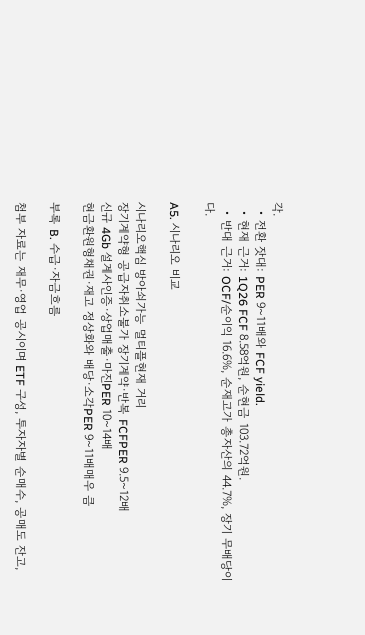각.
  • 전환 잣대: PER 9~11배와 FCF yield.
  • 현재 근거: 1Q26 FCF 8.58억원, 순현금 103.72억원.
  • 반대 근거: OCF/순이익 16.6%, 순재고가 총자산의 44.7%, 장기 무배당이다.

A5. 시나리오 비교

시나리오핵심 방아쇠가능 멀티플현재 거리
장기계약형 공급자취소불가 장기계약·반복 FCFPER 9.5~12배
신규 4Gb 설계사인증·상업매출·마진PER 10~14배
현금환원형채권·재고 정상화와 배당·소각PER 9~11배매우 큼

부록 B. 수급·자금흐름

첨부 자료는 재무·영업 공시이며 ETF 구성, 투자자별 순매수, 공매도 잔고,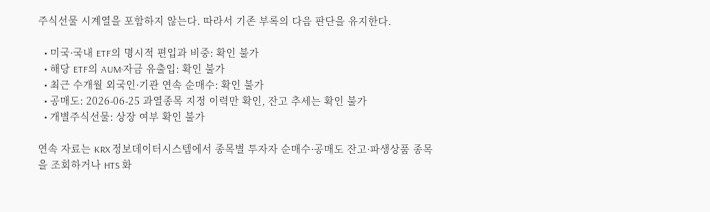주식선물 시계열을 포함하지 않는다. 따라서 기존 부록의 다음 판단을 유지한다.

  • 미국·국내 ETF의 명시적 편입과 비중: 확인 불가
  • 해당 ETF의 AUM·자금 유출입: 확인 불가
  • 최근 수개월 외국인·기관 연속 순매수: 확인 불가
  • 공매도: 2026-06-25 과열종목 지정 이력만 확인, 잔고 추세는 확인 불가
  • 개별주식선물: 상장 여부 확인 불가

연속 자료는 KRX 정보데이터시스템에서 종목별 투자자 순매수·공매도 잔고·파생상품 종목을 조회하거나 HTS 화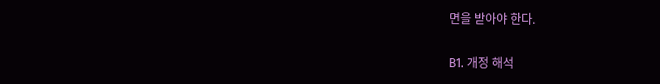면을 받아야 한다.

B1. 개정 해석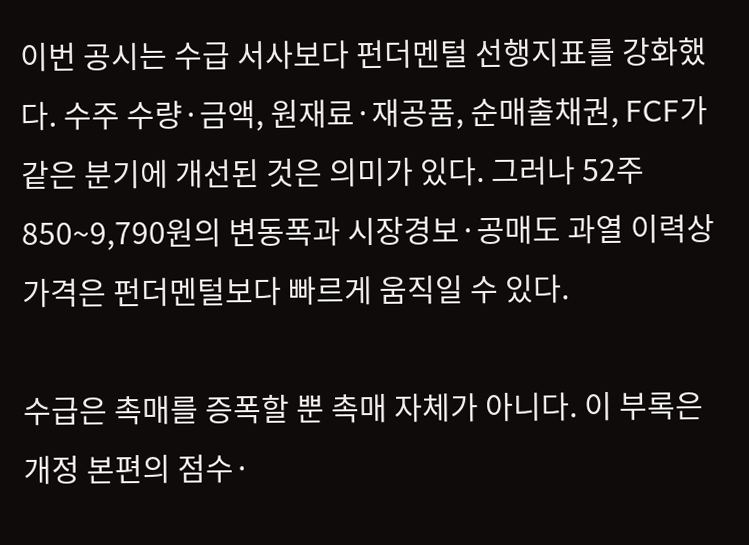이번 공시는 수급 서사보다 펀더멘털 선행지표를 강화했다. 수주 수량·금액, 원재료·재공품, 순매출채권, FCF가 같은 분기에 개선된 것은 의미가 있다. 그러나 52주 850~9,790원의 변동폭과 시장경보·공매도 과열 이력상 가격은 펀더멘털보다 빠르게 움직일 수 있다.

수급은 촉매를 증폭할 뿐 촉매 자체가 아니다. 이 부록은 개정 본편의 점수·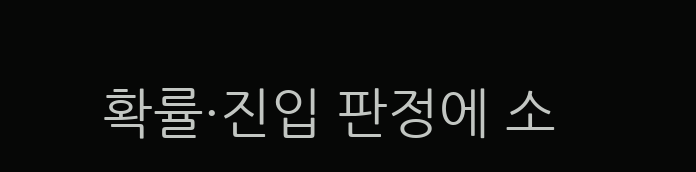확률·진입 판정에 소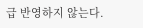급 반영하지 않는다.